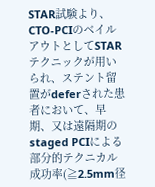STAR試験より、CTO-PCIのベイルアウトとしてSTARテクニックが用いられ、ステント留置がdeferされた患者において、早期、又は遠隔期のstaged PCIによる部分的テクニカル成功率(≧2.5mm径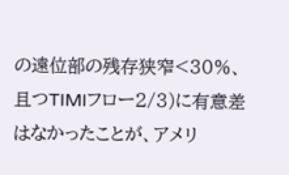の遠位部の残存狭窄<30%、且つTIMIフロー2/3)に有意差はなかったことが、アメリ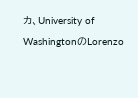カ、University of WashingtonのLorenzo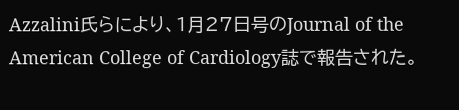Azzalini氏らにより、1月27日号のJournal of the American College of Cardiology誌で報告された。